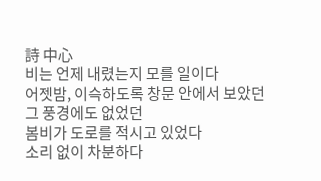詩 中心
비는 언제 내렸는지 모를 일이다
어젯밤, 이슥하도록 창문 안에서 보았던
그 풍경에도 없었던
봄비가 도로를 적시고 있었다
소리 없이 차분하다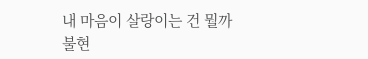내 마음이 살랑이는 건 뭘까
불현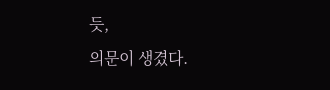듯,
의문이 생겼다.